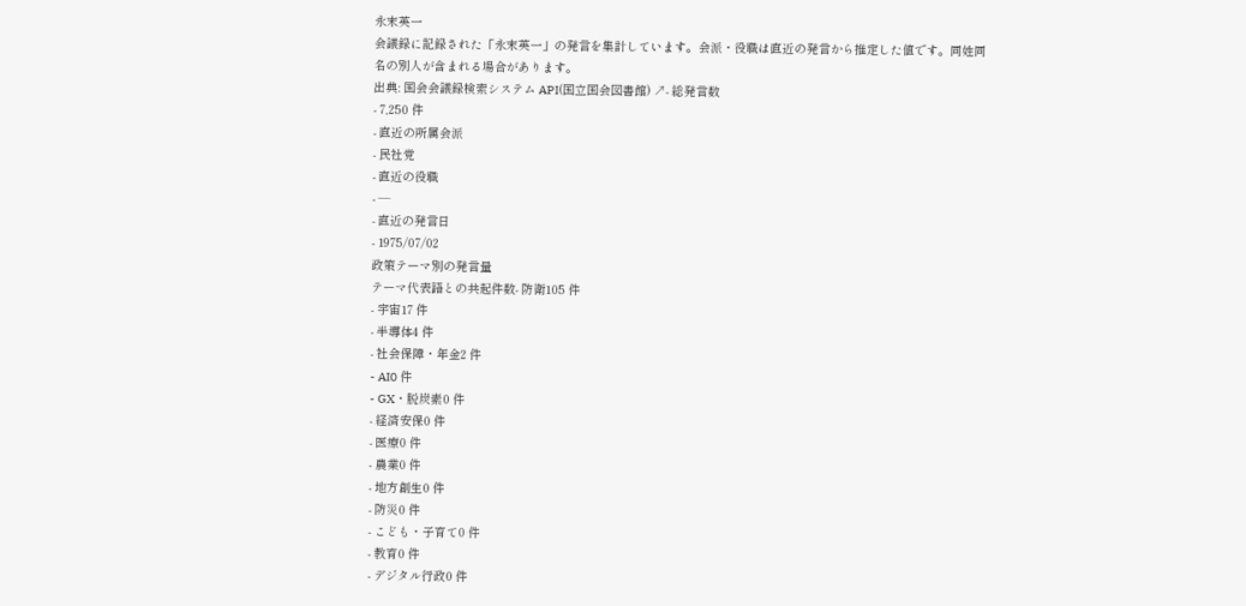永末英一
会議録に記録された「永末英一」の発言を集計しています。会派・役職は直近の発言から推定した値です。同姓同名の別人が含まれる場合があります。
出典: 国会会議録検索システム API(国立国会図書館) ↗- 総発言数
- 7,250 件
- 直近の所属会派
- 民社党
- 直近の役職
- —
- 直近の発言日
- 1975/07/02
政策テーマ別の発言量
テーマ代表語との共起件数- 防衛105 件
- 宇宙17 件
- 半導体4 件
- 社会保障・年金2 件
- AI0 件
- GX・脱炭素0 件
- 経済安保0 件
- 医療0 件
- 農業0 件
- 地方創生0 件
- 防災0 件
- こども・子育て0 件
- 教育0 件
- デジタル行政0 件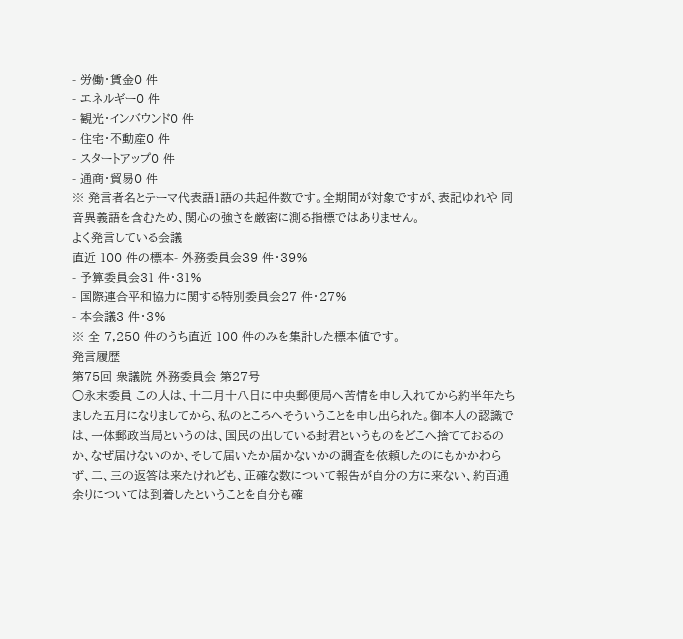- 労働・賃金0 件
- エネルギー0 件
- 観光・インバウンド0 件
- 住宅・不動産0 件
- スタートアップ0 件
- 通商・貿易0 件
※ 発言者名とテーマ代表語1語の共起件数です。全期間が対象ですが、表記ゆれや 同音異義語を含むため、関心の強さを厳密に測る指標ではありません。
よく発言している会議
直近 100 件の標本- 外務委員会39 件・39%
- 予算委員会31 件・31%
- 国際連合平和協力に関する特別委員会27 件・27%
- 本会議3 件・3%
※ 全 7,250 件のうち直近 100 件のみを集計した標本値です。
発言履歴
第75回 衆議院 外務委員会 第27号
○永末委員 この人は、十二月十八日に中央郵便局へ苦情を申し入れてから約半年たちました五月になりましてから、私のところへそういうことを申し出られた。御本人の認識では、一体郵政当局というのは、国民の出している封君というものをどこへ捨てておるのか、なぜ届けないのか、そして届いたか届かないかの調査を依頼したのにもかかわらず、二、三の返答は来たけれども、正確な数について報告が自分の方に来ない、約百通余りについては到着したということを自分も確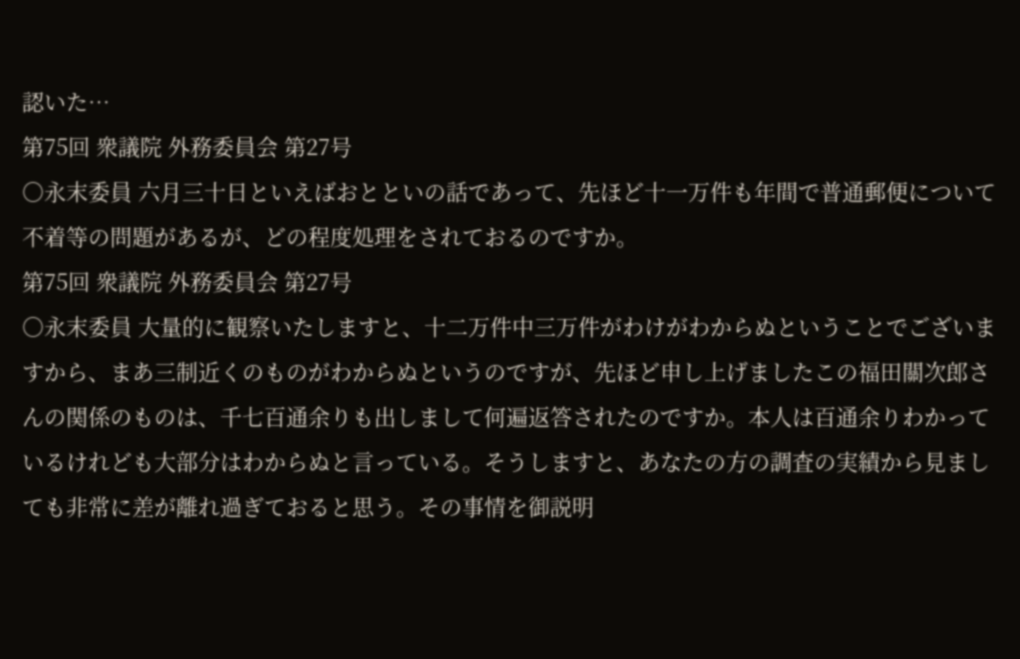認いた…
第75回 衆議院 外務委員会 第27号
○永末委員 六月三十日といえばおとといの話であって、先ほど十一万件も年間で普通郵便について不着等の問題があるが、どの程度処理をされておるのですか。
第75回 衆議院 外務委員会 第27号
○永末委員 大量的に観察いたしますと、十二万件中三万件がわけがわからぬということでございますから、まあ三制近くのものがわからぬというのですが、先ほど申し上げましたこの福田關次郎さんの関係のものは、千七百通余りも出しまして何遍返答されたのですか。本人は百通余りわかっているけれども大部分はわからぬと言っている。そうしますと、あなたの方の調査の実績から見ましても非常に差が離れ過ぎておると思う。その事情を御説明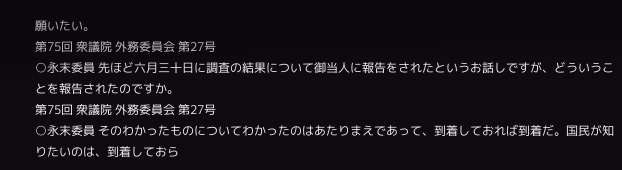願いたい。
第75回 衆議院 外務委員会 第27号
○永末委員 先ほど六月三十日に調査の結果について御当人に報告をされたというお話しですが、どういうことを報告されたのですか。
第75回 衆議院 外務委員会 第27号
○永末委員 そのわかったものについてわかったのはあたりまえであって、到着しておれば到着だ。国民が知りたいのは、到着しておら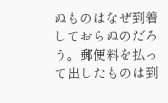ぬものはなぜ到着しておらぬのだろう。郵便料を払って出したものは到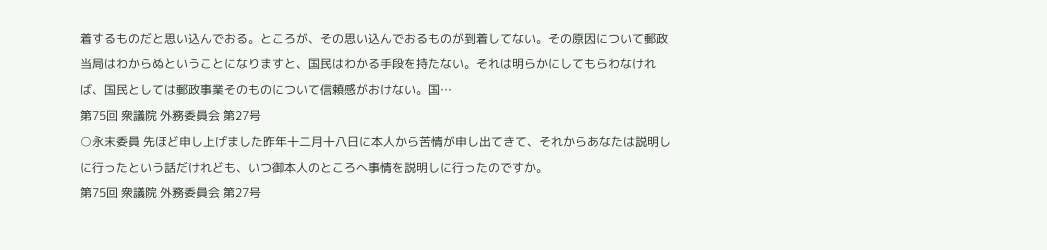着するものだと思い込んでおる。ところが、その思い込んでおるものが到着してない。その原因について郵政当局はわからぬということになりますと、国民はわかる手段を持たない。それは明らかにしてもらわなければ、国民としては郵政事業そのものについて信頼感がおけない。国…
第75回 衆議院 外務委員会 第27号
○永末委員 先ほど申し上げました昨年十二月十八日に本人から苦情が申し出てきて、それからあなたは説明しに行ったという話だけれども、いつ御本人のところへ事情を説明しに行ったのですか。
第75回 衆議院 外務委員会 第27号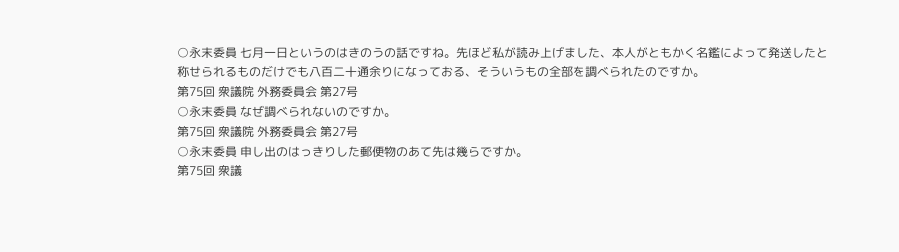○永末委員 七月一日というのはきのうの話ですね。先ほど私が読み上げました、本人がともかく名鑑によって発送したと称せられるものだけでも八百二十通余りになっておる、そういうもの全部を調べられたのですか。
第75回 衆議院 外務委員会 第27号
○永末委員 なぜ調べられないのですか。
第75回 衆議院 外務委員会 第27号
○永末委員 申し出のはっきりした郵便物のあて先は幾らですか。
第75回 衆議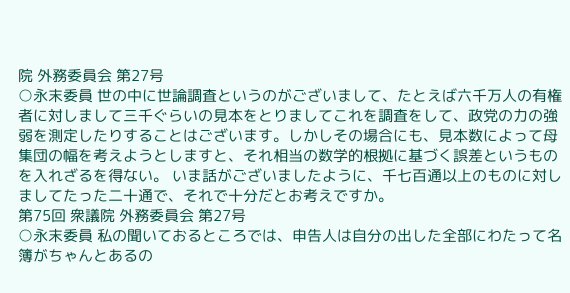院 外務委員会 第27号
○永末委員 世の中に世論調査というのがございまして、たとえば六千万人の有権者に対しまして三千ぐらいの見本をとりましてこれを調査をして、政党の力の強弱を測定したりすることはございます。しかしその場合にも、見本数によって母集団の幅を考えようとしますと、それ相当の数学的根拠に基づく誤差というものを入れざるを得ない。 いま話がございましたように、千七百通以上のものに対しましてたった二十通で、それで十分だとお考えですか。
第75回 衆議院 外務委員会 第27号
○永末委員 私の聞いておるところでは、申告人は自分の出した全部にわたって名簿がちゃんとあるの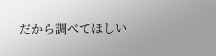だから調べてほしい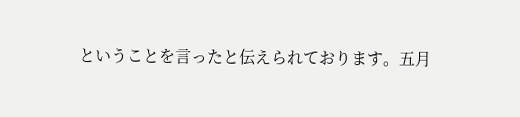ということを言ったと伝えられております。五月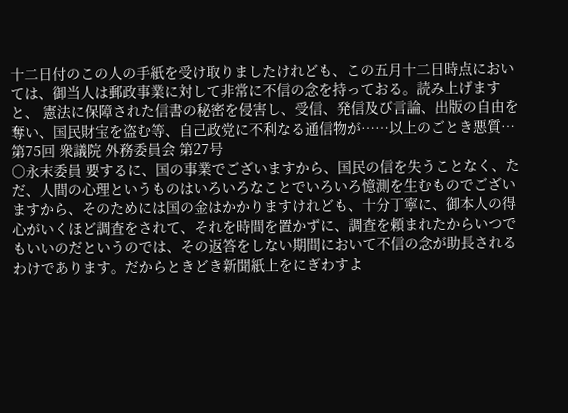十二日付のこの人の手紙を受け取りましたけれども、この五月十二日時点においては、御当人は郵政事業に対して非常に不信の念を持っておる。読み上げますと、 憲法に保障された信書の秘密を侵害し、受信、発信及び言論、出版の自由を奪い、国民財宝を盗む等、自己政党に不利なる通信物が……以上のごとき悪質…
第75回 衆議院 外務委員会 第27号
○永末委員 要するに、国の事業でございますから、国民の信を失うことなく、ただ、人間の心理というものはいろいろなことでいろいろ憶測を生むものでございますから、そのためには国の金はかかりますけれども、十分丁寧に、御本人の得心がいくほど調査をされて、それを時間を置かずに、調査を頼まれたからいつでもいいのだというのでは、その返答をしない期間において不信の念が助長されるわけであります。だからときどき新聞紙上をにぎわすよ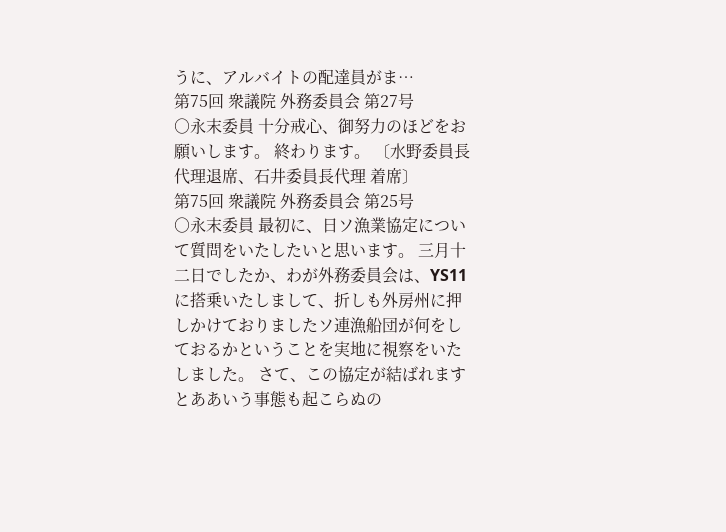うに、アルバイトの配達員がま…
第75回 衆議院 外務委員会 第27号
○永末委員 十分戒心、御努力のほどをお願いします。 終わります。 〔水野委員長代理退席、石井委員長代理 着席〕
第75回 衆議院 外務委員会 第25号
○永末委員 最初に、日ソ漁業協定について質問をいたしたいと思います。 三月十二日でしたか、わが外務委員会は、YS11に搭乗いたしまして、折しも外房州に押しかけておりましたソ連漁船団が何をしておるかということを実地に視察をいたしました。 さて、この協定が結ばれますとああいう事態も起こらぬの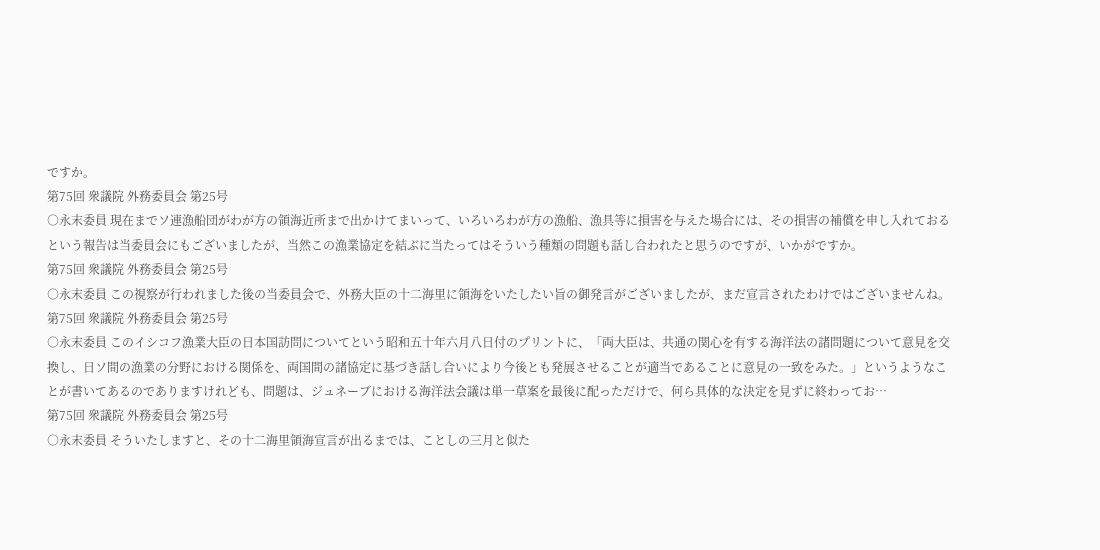ですか。
第75回 衆議院 外務委員会 第25号
○永末委員 現在までソ連漁船団がわが方の領海近所まで出かけてまいって、いろいろわが方の漁船、漁具等に損害を与えた場合には、その損害の補償を申し入れておるという報告は当委員会にもございましたが、当然この漁業協定を結ぶに当たってはそういう種類の問題も話し合われたと思うのですが、いかがですか。
第75回 衆議院 外務委員会 第25号
○永末委員 この視察が行われました後の当委員会で、外務大臣の十二海里に領海をいたしたい旨の御発言がございましたが、まだ宣言されたわけではございませんね。
第75回 衆議院 外務委員会 第25号
○永末委員 このイシコフ漁業大臣の日本国訪問についてという昭和五十年六月八日付のプリントに、「両大臣は、共通の関心を有する海洋法の諸問題について意見を交換し、日ソ間の漁業の分野における関係を、両国間の諸協定に基づき話し合いにより今後とも発展させることが適当であることに意見の一致をみた。」というようなことが書いてあるのでありますけれども、問題は、ジュネーブにおける海洋法会議は単一草案を最後に配っただけで、何ら具体的な決定を見ずに終わってお…
第75回 衆議院 外務委員会 第25号
○永末委員 そういたしますと、その十二海里領海宣言が出るまでは、ことしの三月と似た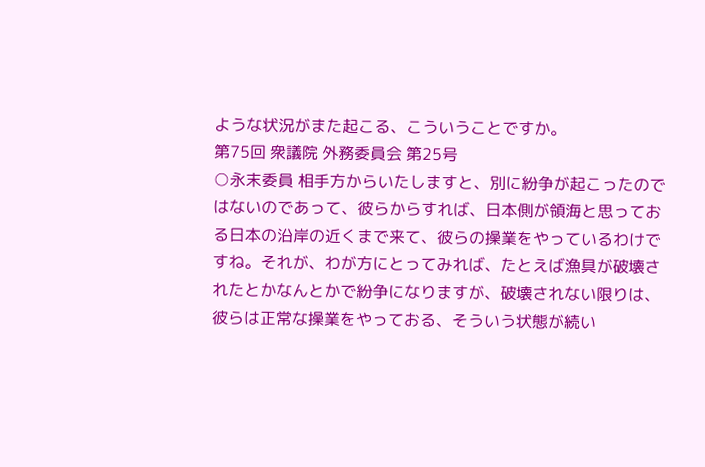ような状況がまた起こる、こういうことですか。
第75回 衆議院 外務委員会 第25号
○永末委員 相手方からいたしますと、別に紛争が起こったのではないのであって、彼らからすれば、日本側が領海と思っておる日本の沿岸の近くまで来て、彼らの操業をやっているわけですね。それが、わが方にとってみれば、たとえば漁具が破壊されたとかなんとかで紛争になりますが、破壊されない限りは、彼らは正常な操業をやっておる、そういう状態が続い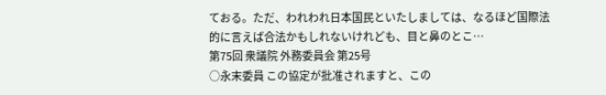ておる。ただ、われわれ日本国民といたしましては、なるほど国際法的に言えば合法かもしれないけれども、目と鼻のとこ…
第75回 衆議院 外務委員会 第25号
○永末委員 この協定が批准されますと、この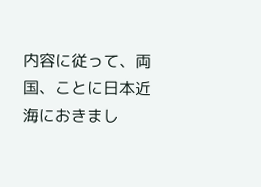内容に従って、両国、ことに日本近海におきまし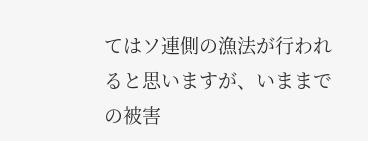てはソ連側の漁法が行われると思いますが、いままでの被害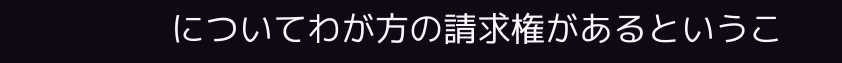についてわが方の請求権があるというこ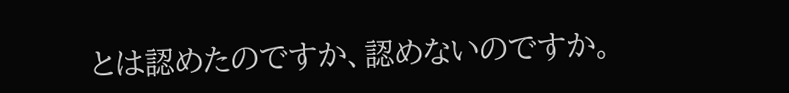とは認めたのですか、認めないのですか。